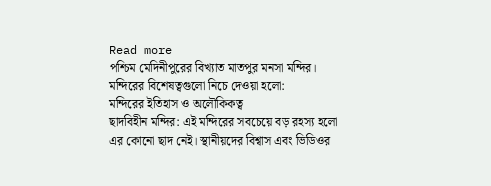Read more
পশ্চিম মেদিনীপুরের বিখ্যাত মাতপুর মনসা মন্দির।
মন্দিরের বিশেষত্বগুলো নিচে দেওয়া হলো:
মন্দিরের ইতিহাস ও অলৌকিকত্ব
ছাদবিহীন মন্দির: এই মন্দিরের সবচেয়ে বড় রহস্য হলো এর কোনো ছাদ নেই। স্থানীয়দের বিশ্বাস এবং ভিডিওর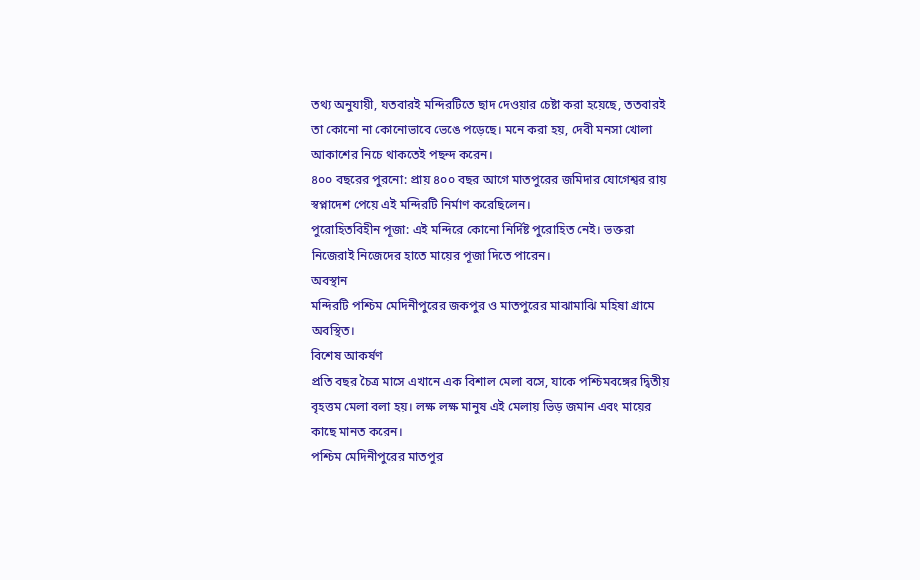তথ্য অনুযায়ী, যতবারই মন্দিরটিতে ছাদ দেওয়ার চেষ্টা করা হয়েছে, ততবারই তা কোনো না কোনোভাবে ভেঙে পড়েছে। মনে করা হয়, দেবী মনসা খোলা আকাশের নিচে থাকতেই পছন্দ করেন।
৪০০ বছরের পুরনো: প্রায় ৪০০ বছর আগে মাতপুরের জমিদার যোগেশ্বর রায় স্বপ্নাদেশ পেয়ে এই মন্দিরটি নির্মাণ করেছিলেন।
পুরোহিতবিহীন পূজা: এই মন্দিরে কোনো নির্দিষ্ট পুরোহিত নেই। ভক্তরা নিজেরাই নিজেদের হাতে মায়ের পূজা দিতে পারেন।
অবস্থান
মন্দিরটি পশ্চিম মেদিনীপুরের জকপুর ও মাতপুরের মাঝামাঝি মহিষা গ্রামে অবস্থিত।
বিশেষ আকর্ষণ
প্রতি বছর চৈত্র মাসে এখানে এক বিশাল মেলা বসে, যাকে পশ্চিমবঙ্গের দ্বিতীয় বৃহত্তম মেলা বলা হয়। লক্ষ লক্ষ মানুষ এই মেলায় ভিড় জমান এবং মায়ের কাছে মানত করেন।
পশ্চিম মেদিনীপুরের মাতপুর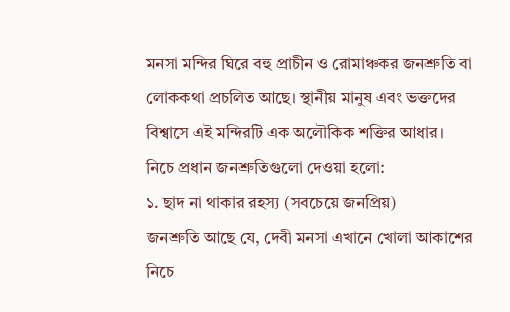মনসা মন্দির ঘিরে বহু প্রাচীন ও রোমাঞ্চকর জনশ্রুতি বা লোককথা প্রচলিত আছে। স্থানীয় মানুষ এবং ভক্তদের বিশ্বাসে এই মন্দিরটি এক অলৌকিক শক্তির আধার।
নিচে প্রধান জনশ্রুতিগুলো দেওয়া হলো:
১. ছাদ না থাকার রহস্য (সবচেয়ে জনপ্রিয়)
জনশ্রুতি আছে যে, দেবী মনসা এখানে খোলা আকাশের নিচে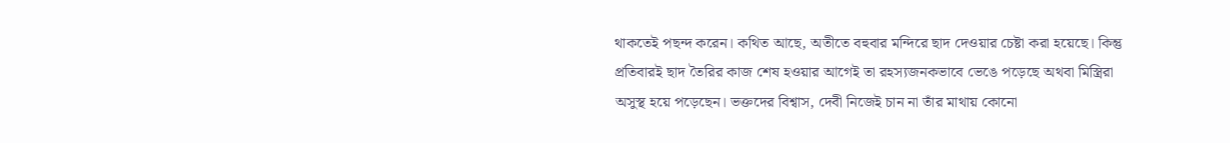থাকতেই পছন্দ করেন। কথিত আছে, অতীতে বহুবার মন্দিরে ছাদ দেওয়ার চেষ্টা করা হয়েছে। কিন্তু প্রতিবারই ছাদ তৈরির কাজ শেষ হওয়ার আগেই তা রহস্যজনকভাবে ভেঙে পড়েছে অথবা মিস্ত্রিরা অসুস্থ হয়ে পড়েছেন। ভক্তদের বিশ্বাস, দেবী নিজেই চান না তাঁর মাথায় কোনো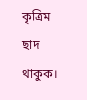কৃত্রিম ছাদ থাকুক।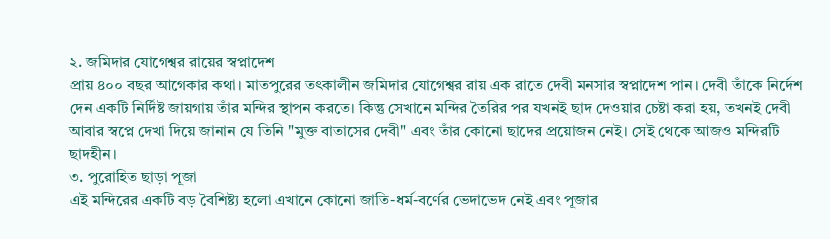২. জমিদার যোগেশ্বর রায়ের স্বপ্নাদেশ
প্রায় ৪০০ বছর আগেকার কথা। মাতপুরের তৎকালীন জমিদার যোগেশ্বর রায় এক রাতে দেবী মনসার স্বপ্নাদেশ পান। দেবী তাঁকে নির্দেশ দেন একটি নির্দিষ্ট জায়গায় তাঁর মন্দির স্থাপন করতে। কিন্তু সেখানে মন্দির তৈরির পর যখনই ছাদ দেওয়ার চেষ্টা করা হয়, তখনই দেবী আবার স্বপ্নে দেখা দিয়ে জানান যে তিনি "মুক্ত বাতাসের দেবী" এবং তাঁর কোনো ছাদের প্রয়োজন নেই। সেই থেকে আজও মন্দিরটি ছাদহীন।
৩. পুরোহিত ছাড়া পূজা
এই মন্দিরের একটি বড় বৈশিষ্ট্য হলো এখানে কোনো জাতি-ধর্ম-বর্ণের ভেদাভেদ নেই এবং পূজার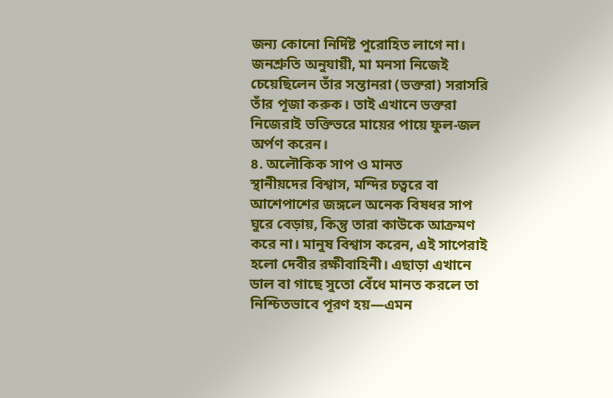জন্য কোনো নির্দিষ্ট পুরোহিত লাগে না। জনশ্রুতি অনুযায়ী, মা মনসা নিজেই চেয়েছিলেন তাঁর সন্তানরা (ভক্তরা) সরাসরি তাঁর পূজা করুক। তাই এখানে ভক্তরা নিজেরাই ভক্তিভরে মায়ের পায়ে ফুল-জল অর্পণ করেন।
৪. অলৌকিক সাপ ও মানত
স্থানীয়দের বিশ্বাস, মন্দির চত্বরে বা আশেপাশের জঙ্গলে অনেক বিষধর সাপ ঘুরে বেড়ায়, কিন্তু তারা কাউকে আক্রমণ করে না। মানুষ বিশ্বাস করেন, এই সাপেরাই হলো দেবীর রক্ষীবাহিনী। এছাড়া এখানে ডাল বা গাছে সুতো বেঁধে মানত করলে তা নিশ্চিতভাবে পূরণ হয়—এমন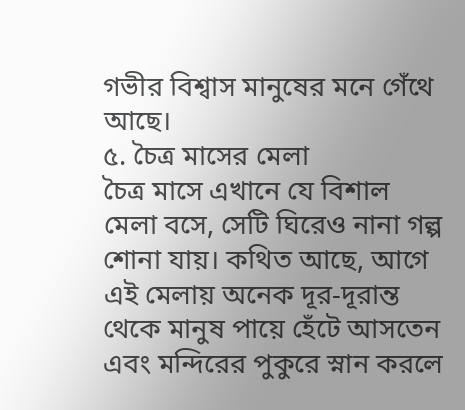গভীর বিশ্বাস মানুষের মনে গেঁথে আছে।
৫. চৈত্র মাসের মেলা
চৈত্র মাসে এখানে যে বিশাল মেলা বসে, সেটি ঘিরেও নানা গল্প শোনা যায়। কথিত আছে, আগে এই মেলায় অনেক দূর-দূরান্ত থেকে মানুষ পায়ে হেঁটে আসতেন এবং মন্দিরের পুকুরে স্নান করলে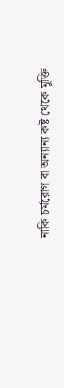নাকি চর্মরোগ বা অন্যান্য কষ্ট থেকে মুক্তি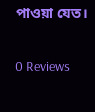পাওয়া যেত।

0 Reviews